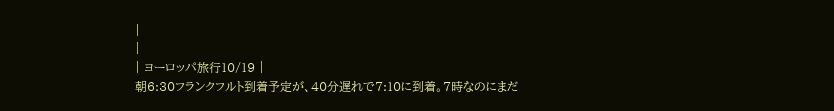|
|
| ヨーロッパ旅行10/19 |
朝6:30フランクフルト到着予定が、40分遅れで7:10に到着。7時なのにまだ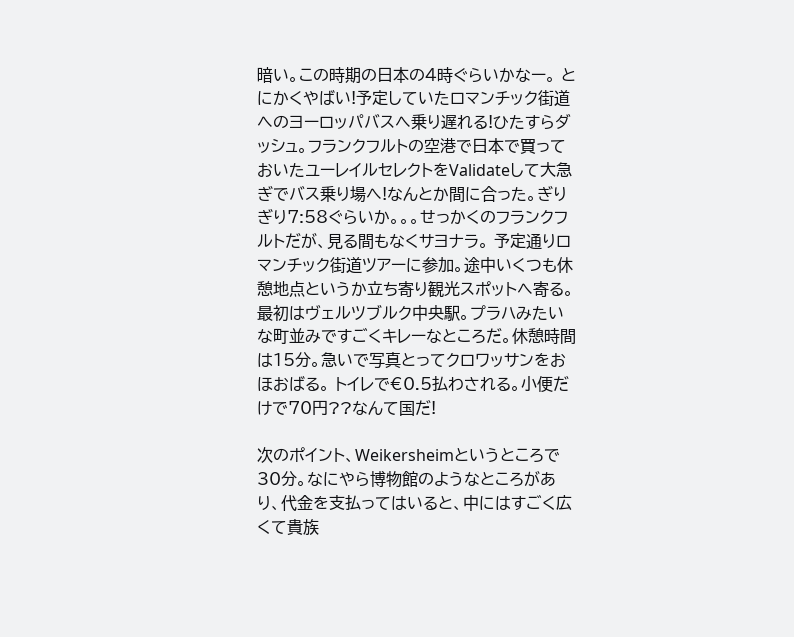暗い。この時期の日本の4時ぐらいかなー。 とにかくやばい!予定していたロマンチック街道へのヨーロッパバスへ乗り遅れる!ひたすらダッシュ。フランクフルトの空港で日本で買っておいたユーレイルセレクトをValidateして大急ぎでバス乗り場へ!なんとか間に合った。ぎりぎり7:58ぐらいか。。。せっかくのフランクフルトだが、見る間もなくサヨナラ。 予定通りロマンチック街道ツアーに参加。途中いくつも休憩地点というか立ち寄り観光スポットへ寄る。最初はヴェルツブルク中央駅。プラハみたいな町並みですごくキレーなところだ。休憩時間は15分。急いで写真とってクロワッサンをおほおばる。 トイレで€0.5払わされる。小便だけで70円??なんて国だ!

次のポイント、Weikersheimというところで30分。なにやら博物館のようなところがあり、代金を支払ってはいると、中にはすごく広くて貴族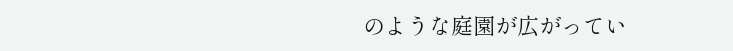のような庭園が広がってい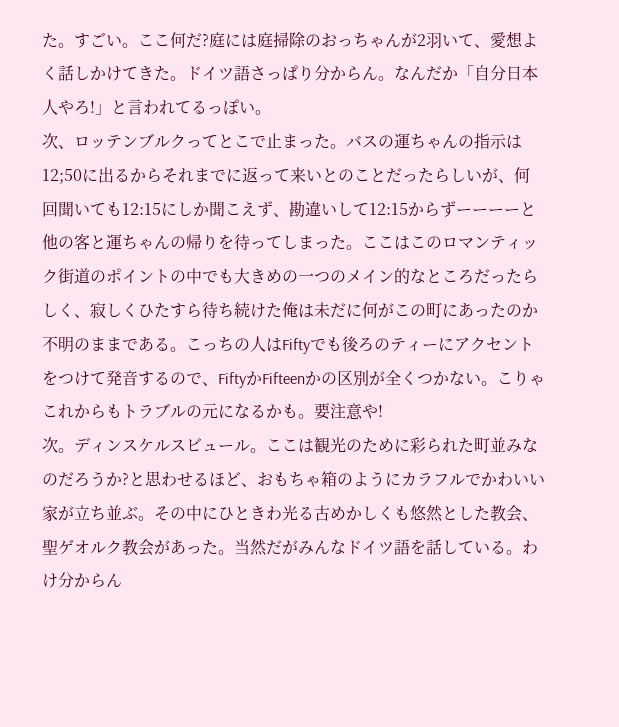た。すごい。ここ何だ?庭には庭掃除のおっちゃんが2羽いて、愛想よく話しかけてきた。ドイツ語さっぱり分からん。なんだか「自分日本人やろ!」と言われてるっぽい。
次、ロッテンブルクってとこで止まった。バスの運ちゃんの指示は12;50に出るからそれまでに返って来いとのことだったらしいが、何回聞いても12:15にしか聞こえず、勘違いして12:15からずーーーーと他の客と運ちゃんの帰りを待ってしまった。ここはこのロマンティック街道のポイントの中でも大きめの一つのメイン的なところだったらしく、寂しくひたすら待ち続けた俺は未だに何がこの町にあったのか不明のままである。こっちの人はFiftyでも後ろのティーにアクセントをつけて発音するので、FiftyかFifteenかの区別が全くつかない。こりゃこれからもトラブルの元になるかも。要注意や!
次。ディンスケルスビュール。ここは観光のために彩られた町並みなのだろうか?と思わせるほど、おもちゃ箱のようにカラフルでかわいい家が立ち並ぶ。その中にひときわ光る古めかしくも悠然とした教会、聖ゲオルク教会があった。当然だがみんなドイツ語を話している。わけ分からん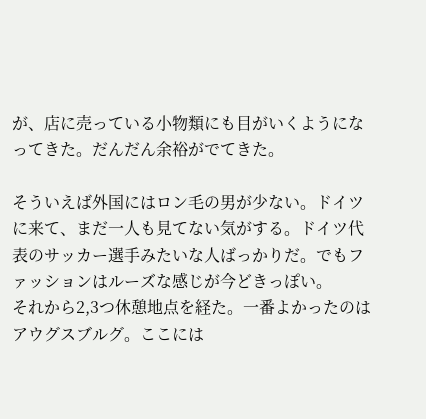が、店に売っている小物類にも目がいくようになってきた。だんだん余裕がでてきた。

そういえば外国にはロン毛の男が少ない。ドイツに来て、まだ一人も見てない気がする。ドイツ代表のサッカー選手みたいな人ばっかりだ。でもファッションはルーズな感じが今どきっぽい。
それから2,3つ休憩地点を経た。一番よかったのはアウグスブルグ。ここには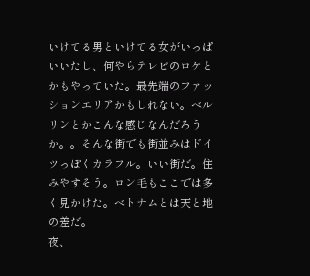いけてる男といけてる女がいっぱいいたし、何やらテレビのロケとかもやっていた。最先端のファッションエリアかもしれない。ベルリンとかこんな感じなんだろうか。。そんな街でも街並みはドイツっぽくカラフル。いい街だ。住みやすそう。ロン毛もここでは多く見かけた。ベトナムとは天と地の差だ。
夜、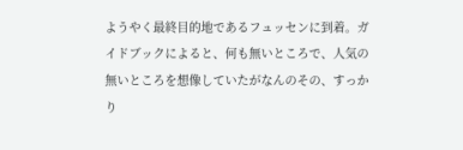ようやく最終目的地であるフュッセンに到着。ガイドブックによると、何も無いところで、人気の無いところを想像していたがなんのその、すっかり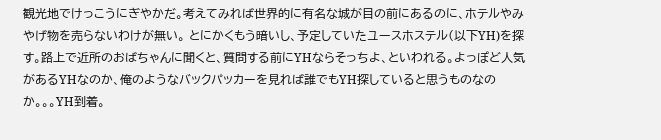観光地でけっこうにぎやかだ。考えてみれば世界的に有名な城が目の前にあるのに、ホテルやみやげ物を売らないわけが無い。 とにかくもう暗いし、予定していたユースホステル(以下YH)を探す。路上で近所のおばちゃんに聞くと、質問する前にYHならそっちよ、といわれる。よっぽど人気があるYHなのか、俺のようなバックパッカーを見れば誰でもYH探していると思うものなのか。。。YH到着。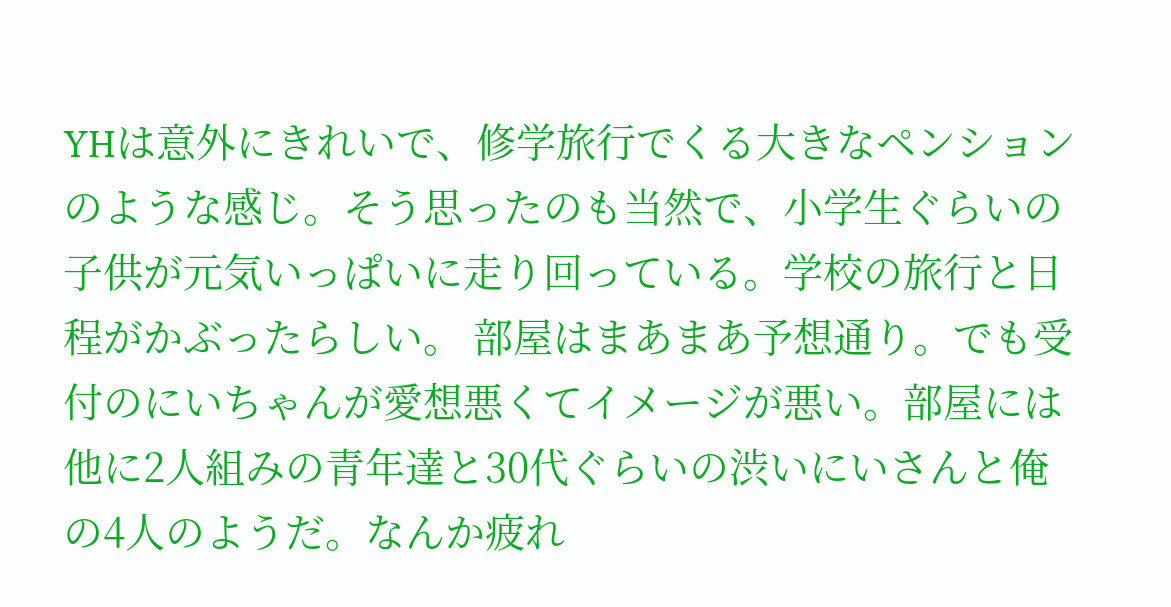YHは意外にきれいで、修学旅行でくる大きなペンションのような感じ。そう思ったのも当然で、小学生ぐらいの子供が元気いっぱいに走り回っている。学校の旅行と日程がかぶったらしい。 部屋はまあまあ予想通り。でも受付のにいちゃんが愛想悪くてイメージが悪い。部屋には他に2人組みの青年達と30代ぐらいの渋いにいさんと俺の4人のようだ。なんか疲れ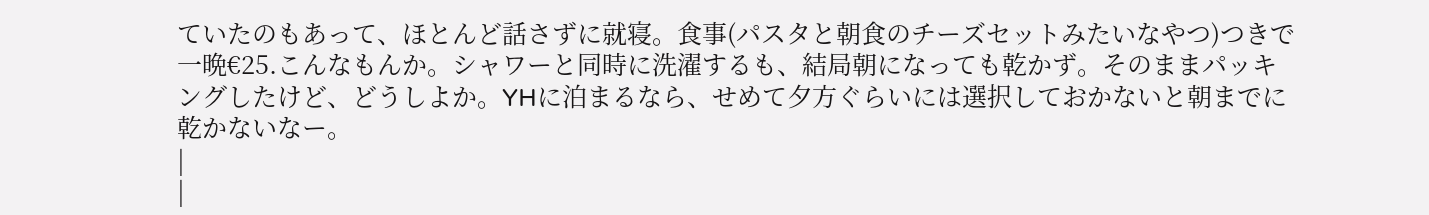ていたのもあって、ほとんど話さずに就寝。食事(パスタと朝食のチーズセットみたいなやつ)つきで一晩€25.こんなもんか。シャワーと同時に洗濯するも、結局朝になっても乾かず。そのままパッキングしたけど、どうしよか。YHに泊まるなら、せめて夕方ぐらいには選択しておかないと朝までに乾かないなー。
|
|